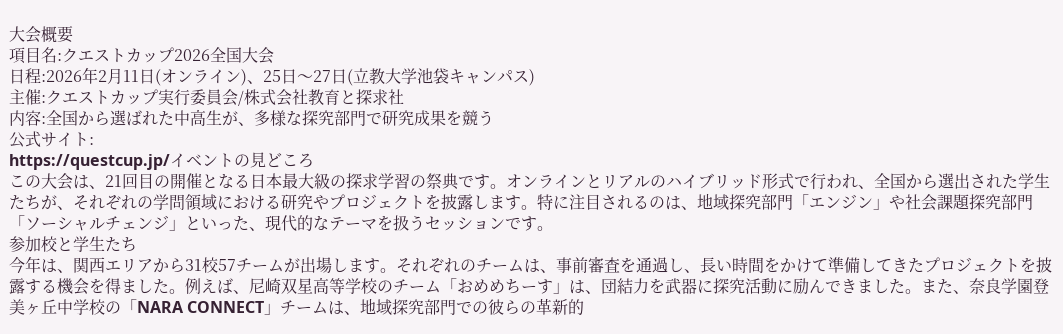大会概要
項目名:クエストカップ2026全国大会
日程:2026年2月11日(オンライン)、25日〜27日(立教大学池袋キャンパス)
主催:クエストカップ実行委員会/株式会社教育と探求社
内容:全国から選ばれた中高生が、多様な探究部門で研究成果を競う
公式サイト:
https://questcup.jp/イベントの見どころ
この大会は、21回目の開催となる日本最大級の探求学習の祭典です。オンラインとリアルのハイブリッド形式で行われ、全国から選出された学生たちが、それぞれの学問領域における研究やプロジェクトを披露します。特に注目されるのは、地域探究部門「エンジン」や社会課題探究部門「ソーシャルチェンジ」といった、現代的なテーマを扱うセッションです。
参加校と学生たち
今年は、関西エリアから31校57チームが出場します。それぞれのチームは、事前審査を通過し、長い時間をかけて準備してきたプロジェクトを披露する機会を得ました。例えば、尼崎双星高等学校のチーム「おめめちーす」は、団結力を武器に探究活動に励んできました。また、奈良学園登美ヶ丘中学校の「NARA CONNECT」チームは、地域探究部門での彼らの革新的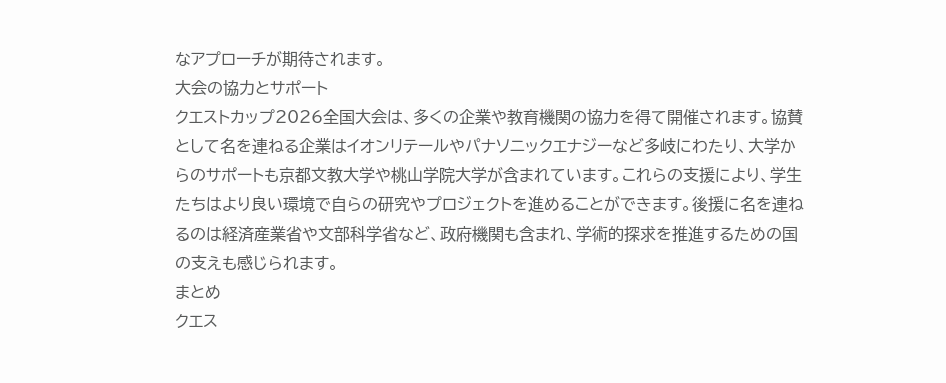なアプローチが期待されます。
大会の協力とサポート
クエストカップ2026全国大会は、多くの企業や教育機関の協力を得て開催されます。協賛として名を連ねる企業はイオンリテールやパナソニックエナジーなど多岐にわたり、大学からのサポートも京都文教大学や桃山学院大学が含まれています。これらの支援により、学生たちはより良い環境で自らの研究やプロジェクトを進めることができます。後援に名を連ねるのは経済産業省や文部科学省など、政府機関も含まれ、学術的探求を推進するための国の支えも感じられます。
まとめ
クエス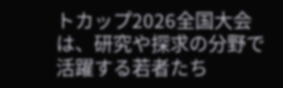トカップ2026全国大会は、研究や探求の分野で活躍する若者たち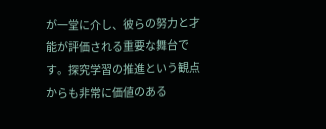が一堂に介し、彼らの努力と才能が評価される重要な舞台です。探究学習の推進という観点からも非常に価値のある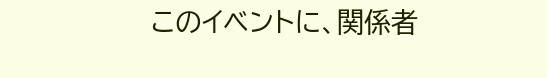このイベントに、関係者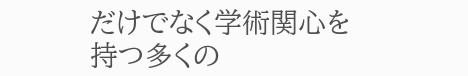だけでなく学術関心を持つ多くの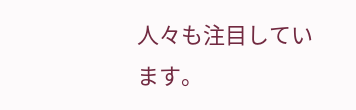人々も注目しています。